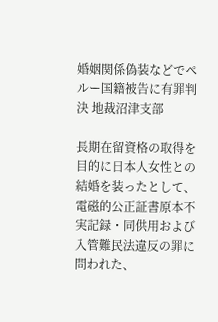婚姻関係偽装などでペルー国籍被告に有罪判決 地裁沼津支部

長期在留資格の取得を目的に日本人女性との結婚を装ったとして、電磁的公正証書原本不実記録・同供用および入管難民法違反の罪に問われた、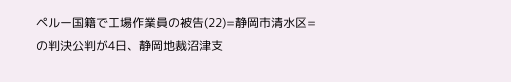ペルー国籍で工場作業員の被告(22)=静岡市清水区=の判決公判が4日、静岡地裁沼津支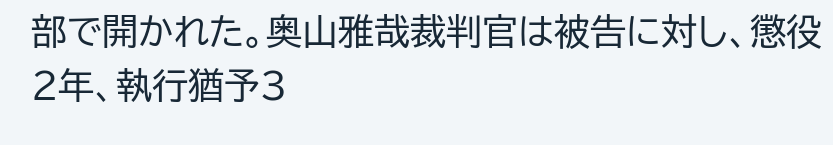部で開かれた。奥山雅哉裁判官は被告に対し、懲役2年、執行猶予3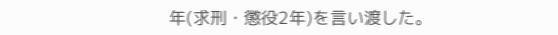年(求刑・懲役2年)を言い渡した。